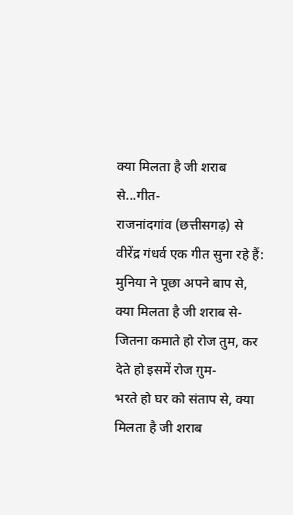क्या मिलता है जी शराब से...गीत-
राजनांदगांव (छत्तीसगढ़) से वीरेंद्र गंधर्व एक गीत सुना रहे हैं:
मुनिया ने पूछा अपने बाप से, क्या मिलता है जी शराब से-
जितना कमाते हो रोज तुम, कर देते हो इसमें रोज ग़ुम-
भरते हो घर को संताप से, क्या मिलता है जी शराब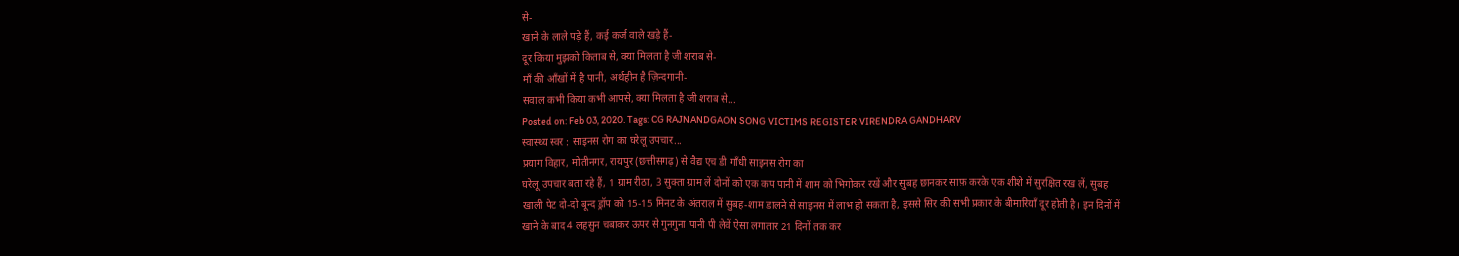से-
खाने के लाले पड़े हैं, कई कर्ज वाले खड़े हैं-
दूर किया मुझको किताब से, क्या मिलता है जी शराब से-
माँ की आँखों में है पानी, अर्थहीन है ज़िन्दगानी-
सवाल कभी किया कभी आपसे, क्या मिलता है जी शराब से...
Posted on: Feb 03, 2020. Tags: CG RAJNANDGAON SONG VICTIMS REGISTER VIRENDRA GANDHARV
स्वास्थ्य स्वर : साइनस रोग का घरेलू उपचार...
प्रयाग विहार, मोतीनगर, रायपुर (छत्तीसगढ़) से वैद्य एच डी गाँधी साइनस रोग का
घरेलू उपचार बता रहे हैं, 1 ग्राम रीठा, 3 सुक्ता ग्राम लें दोनों को एक कप पानी में शाम को भिगोकर रखें और सुबह छानकर साफ़ करके एक शीशे में सुरक्षित रख लें, सुबह खाली पेट दो-दो बून्द ड्रॉप को 15-15 मिनट के अंतराल में सुबह-शाम डालने से साइनस में लाभ हो सकता है, इससे सिर की सभी प्रकार के बीमारियाँ दूर होती है। इन दिनों में खाने के बाद 4 लहसुन चबाकर ऊपर से गुनगुना पानी पी लेवें ऐसा लगातार 21 दिनों तक कर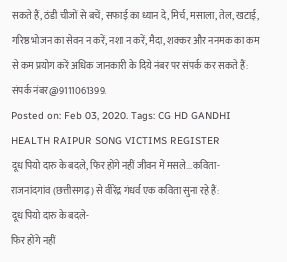सकते हैं, ठंडी चीजों से बचें, सफाई का ध्यान दे, मिर्च, मसाला, तेल, खटाई, गरिष्ठ भोजन का सेवन न करें, नशा न करें, मैदा, शक्कर और ननमक का कम से कम प्रयोग करें अधिक जानकारी के दिये नंबर पर संपर्क कर सकते हैं: संपर्क नंबर@9111061399.
Posted on: Feb 03, 2020. Tags: CG HD GANDHI HEALTH RAIPUR SONG VICTIMS REGISTER
दूध पियो दारु के बदले, फिर होंगे नहीं जीवन में मसले...कविता-
राजनांदगांव (छत्तीसगढ़) से वीरेंद्र गंधर्व एक कविता सुना रहे हैं:
दूध पियो दारु के बदले-
फिर होंगे नहीं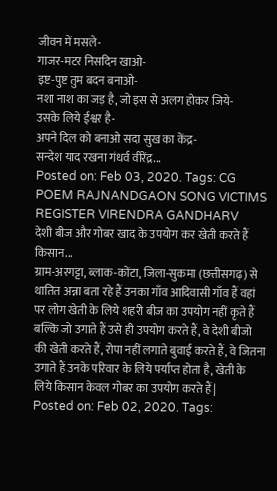जीवन में मसले-
गाजर-मटर निसदिन खाओ-
इष्ट-पुष्ट तुम बदन बनाओ-
नशा नाश का जड़ है, जो इस से अलग होकर जिये-
उसके लिये ईश्वर है-
अपने दिल को बनाओ सदा सुख का केंद्र-
सन्देश याद रखना गंधर्व वीरेंद्र...
Posted on: Feb 03, 2020. Tags: CG POEM RAJNANDGAON SONG VICTIMS REGISTER VIRENDRA GANDHARV
देशी बीज और गोबर खाद के उपयोग कर खेती करते हैं किसान...
ग्राम-अरगट्टा, ब्लाक-कोंटा, जिला-सुकमा (छत्तीसगढ़) से थातित अन्ना बता रहे हैं उनका गाँव आदिवासी गाँव हैं वहां पर लोग खेती के लिये शहरी बीज का उपयोग नहीं कृते हैं बल्कि जो उगाते हैं उसे ही उपयोग करते हैं, वे देशी बीजो की खेती करते हैं, रोपा नहीं लगाते बुवाई करते हैं, वे जितना उगाते हैं उनके परिवार के लिये पर्याप्त होता है, खेती के लिये किसान केवल गोबर का उपयोग करते हैं|
Posted on: Feb 02, 2020. Tags: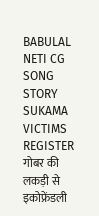BABULAL NETI CG SONG STORY SUKAMA VICTIMS REGISTER
गोबर की लकड़ी से इकोफ्रेंडली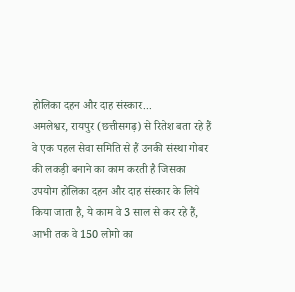होलिका दहन और दाह संस्कार...
अमलेश्वर, रायपुर (छत्तीसगढ़) से रितेश बता रहे हैं वे एक पहल सेवा समिति से हैं उनकी संस्था गोबर की लकड़ी बनाने का काम करती है जिसका उपयोग होलिका दहन और दाह संस्कार के लिये किया जाता है, ये काम वे 3 साल से कर रहे हैं, आभी तक वे 150 लोगो का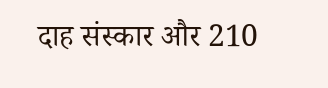दाह संस्कार और 210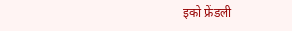इको फ्रेंडली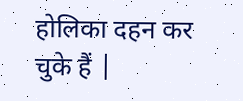होलिका दहन कर चुके हैं |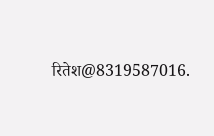रितेश@8319587016.